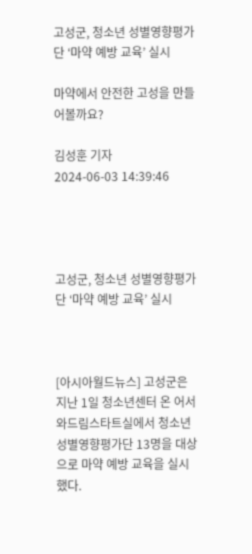고성군, 청소년 성별영향평가단 ‘마약 예방 교육’ 실시

마약에서 안전한 고성을 만들어볼까요?

김성훈 기자
2024-06-03 14:39:46




고성군, 청소년 성별영향평가단 ‘마약 예방 교육’ 실시



[아시아월드뉴스] 고성군은 지난 1일 청소년센터 온 어서와드림스타트실에서 청소년 성별영향평가단 13명을 대상으로 마약 예방 교육을 실시했다.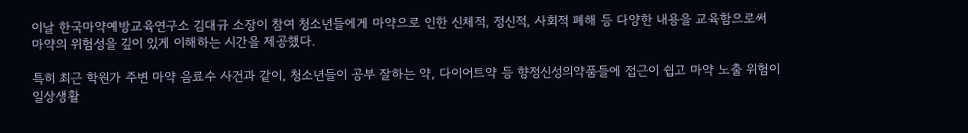이날 한국마약예방교육연구소 김대규 소장이 참여 청소년들에게 마약으로 인한 신체적, 정신적, 사회적 폐해 등 다양한 내용을 교육함으로써 마약의 위험성을 깊이 있게 이해하는 시간을 제공했다.

특히 최근 학원가 주변 마약 음료수 사건과 같이, 청소년들이 공부 잘하는 약, 다이어트약 등 향정신성의약품들에 접근이 쉽고 마약 노출 위험이 일상생활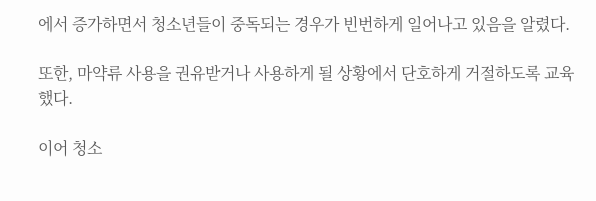에서 증가하면서 청소년들이 중독되는 경우가 빈번하게 일어나고 있음을 알렸다.

또한, 마약류 사용을 권유받거나 사용하게 될 상황에서 단호하게 거절하도록 교육했다.

이어 청소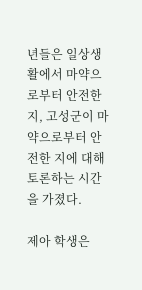년들은 일상생활에서 마약으로부터 안전한 지, 고성군이 마약으로부터 안전한 지에 대해 토론하는 시간을 가졌다.

제아 학생은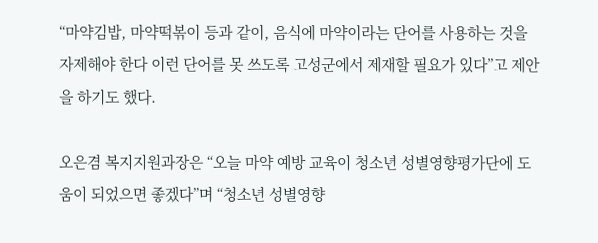“마약김밥, 마약떡볶이 등과 같이, 음식에 마약이라는 단어를 사용하는 것을 자제해야 한다 이런 단어를 못 쓰도록 고성군에서 제재할 필요가 있다”고 제안을 하기도 했다.

오은겸 복지지원과장은 “오늘 마약 예방 교육이 청소년 성별영향평가단에 도움이 되었으면 좋겠다”며 “청소년 성별영향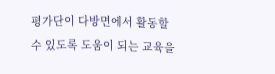평가단이 다방면에서 활동할 수 있도록 도움이 되는 교육을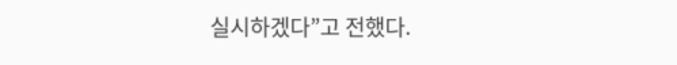실시하겠다”고 전했다.